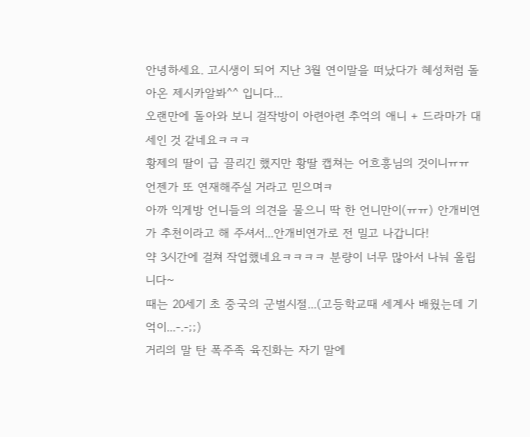안녕하세요. 고시생이 되어 지난 3월 연이말을 떠났다가 혜성처럼 돌아온 제시카알봐^^ 입니다...
오랜만에 돌아와 보니 걸작방이 아련아련 추억의 애니 + 드라마가 대세인 것 같네요ㅋㅋㅋ
황제의 딸이 급 끌리긴 했지만 황딸 캡쳐는 어흐흥님의 것이니ㅠㅠ 언젠가 또 연재해주실 거라고 믿으며ㅋ
아까 익게방 언니들의 의견을 물으니 딱 한 언니만이(ㅠㅠ) 안개비연가 추천이라고 해 주셔서...안개비연가로 전 밀고 나갑니다!
약 3시간에 걸쳐 작업했네요ㅋㅋㅋㅋ 분량이 너무 많아서 나눠 올립니다~
때는 20세기 초 중국의 군벌시절...(고등학교때 세계사 배웠는데 기억이...-.-;;)
거리의 말 탄 폭주족 육진화는 자기 말에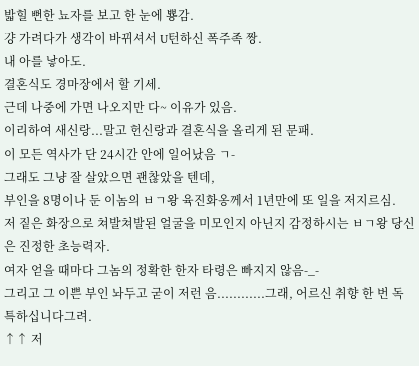밟힐 뻔한 뇨자를 보고 한 눈에 뿅감.
걍 가려다가 생각이 바뀌셔서 U턴하신 폭주족 짱.
내 아를 낳아도.
결혼식도 경마장에서 할 기세.
근데 나중에 가면 나오지만 다~ 이유가 있음.
이리하여 새신랑...말고 헌신랑과 결혼식을 올리게 된 문패.
이 모든 역사가 단 24시간 안에 일어났음 ㄱ-
그래도 그냥 잘 살았으면 괜찮았을 텐데,
부인을 8명이나 둔 이놈의 ㅂㄱ왕 육진화옹께서 1년만에 또 일을 저지르심.
저 짙은 화장으로 쳐발쳐발된 얼굴을 미모인지 아닌지 감정하시는 ㅂㄱ왕 당신은 진정한 초능력자.
여자 얻을 때마다 그놈의 정확한 한자 타령은 빠지지 않음-_-
그리고 그 이쁜 부인 놔두고 굳이 저런 음............그래, 어르신 취향 한 번 독특하십니다그려.
↑↑ 저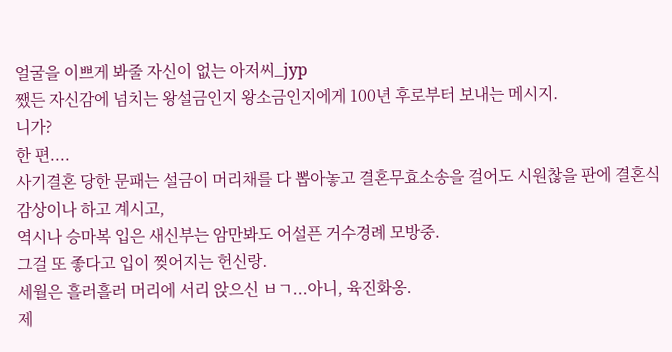얼굴을 이쁘게 봐줄 자신이 없는 아저씨_jyp
쨌든 자신감에 넘치는 왕설금인지 왕소금인지에게 100년 후로부터 보내는 메시지.
니가?
한 편....
사기결혼 당한 문패는 설금이 머리채를 다 뽑아놓고 결혼무효소송을 걸어도 시원찮을 판에 결혼식 감상이나 하고 계시고,
역시나 승마복 입은 새신부는 암만봐도 어설픈 거수경례 모방중.
그걸 또 좋다고 입이 찢어지는 헌신랑.
세월은 흘러흘러 머리에 서리 앉으신 ㅂㄱ...아니, 육진화옹.
제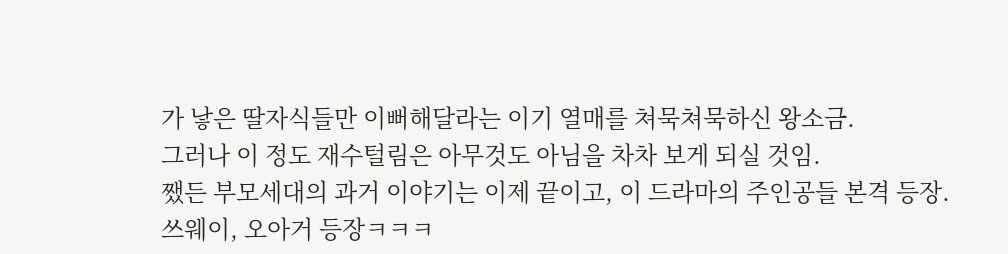가 낳은 딸자식들만 이뻐해달라는 이기 열매를 쳐묵쳐묵하신 왕소금.
그러나 이 정도 재수털림은 아무것도 아님을 차차 보게 되실 것임.
쨌든 부모세대의 과거 이야기는 이제 끝이고, 이 드라마의 주인공들 본격 등장.
쓰웨이, 오아거 등장ㅋㅋㅋ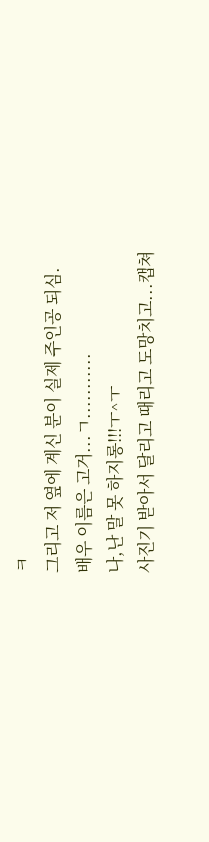ㅋ
그리고 저 옆에 계신 분이 실제 주인공 되심.
배우 이름은 고거...ㄱ...........
나,난 말 못 하지롱!!!ㅜ^ㅜ
사진기 받아서 달리고 때리고 도망치고...캡쳐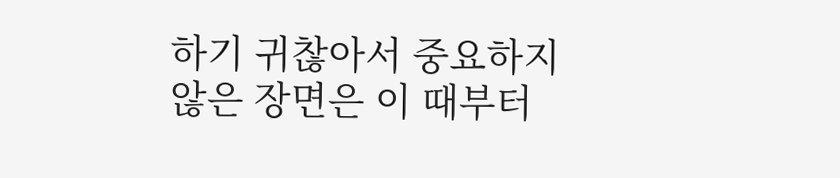하기 귀찮아서 중요하지 않은 장면은 이 때부터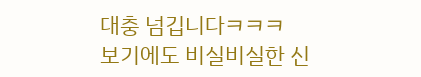대충 넘깁니다ㅋㅋㅋ
보기에도 비실비실한 신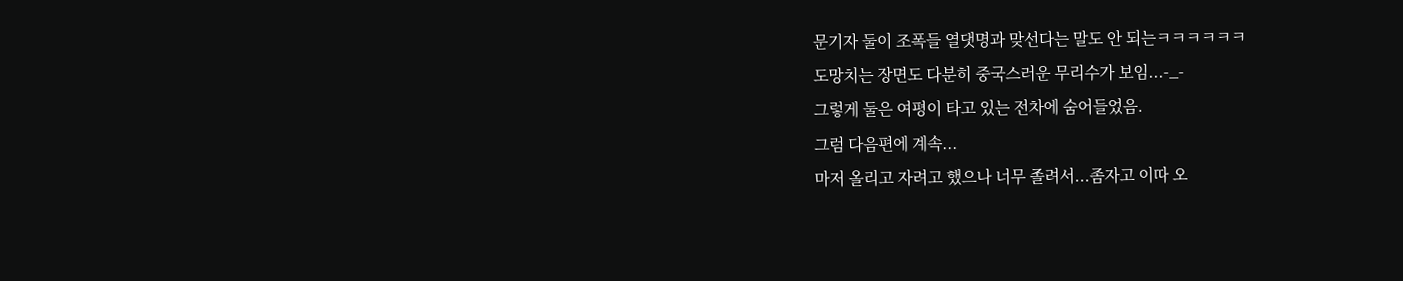문기자 둘이 조폭들 열댓명과 맞선다는 말도 안 되는ㅋㅋㅋㅋㅋㅋ
도망치는 장면도 다분히 중국스러운 무리수가 보임...-_-
그렇게 둘은 여평이 타고 있는 전차에 숨어들었음.
그럼 다음편에 계속...
마저 올리고 자려고 했으나 너무 졸려서...좀자고 이따 오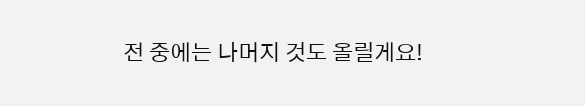전 중에는 나머지 것도 올릴게요!